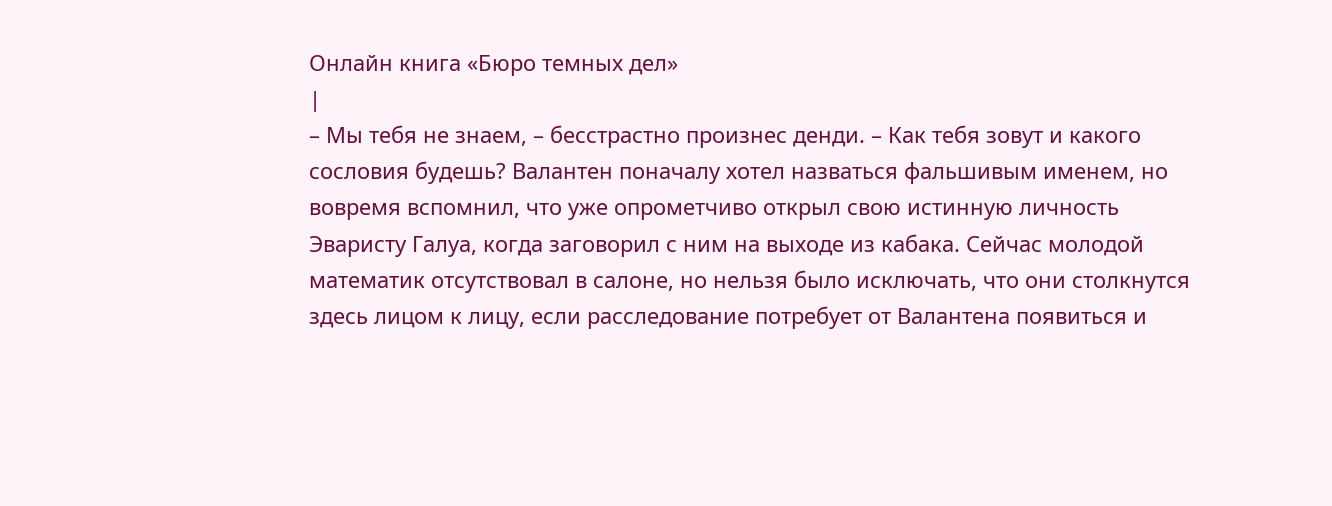Онлайн книга «Бюро темных дел»
|
– Мы тебя не знаем, – бесстрастно произнес денди. – Как тебя зовут и какого сословия будешь? Валантен поначалу хотел назваться фальшивым именем, но вовремя вспомнил, что уже опрометчиво открыл свою истинную личность Эваристу Галуа, когда заговорил с ним на выходе из кабака. Сейчас молодой математик отсутствовал в салоне, но нельзя было исключать, что они столкнутся здесь лицом к лицу, если расследование потребует от Валантена появиться и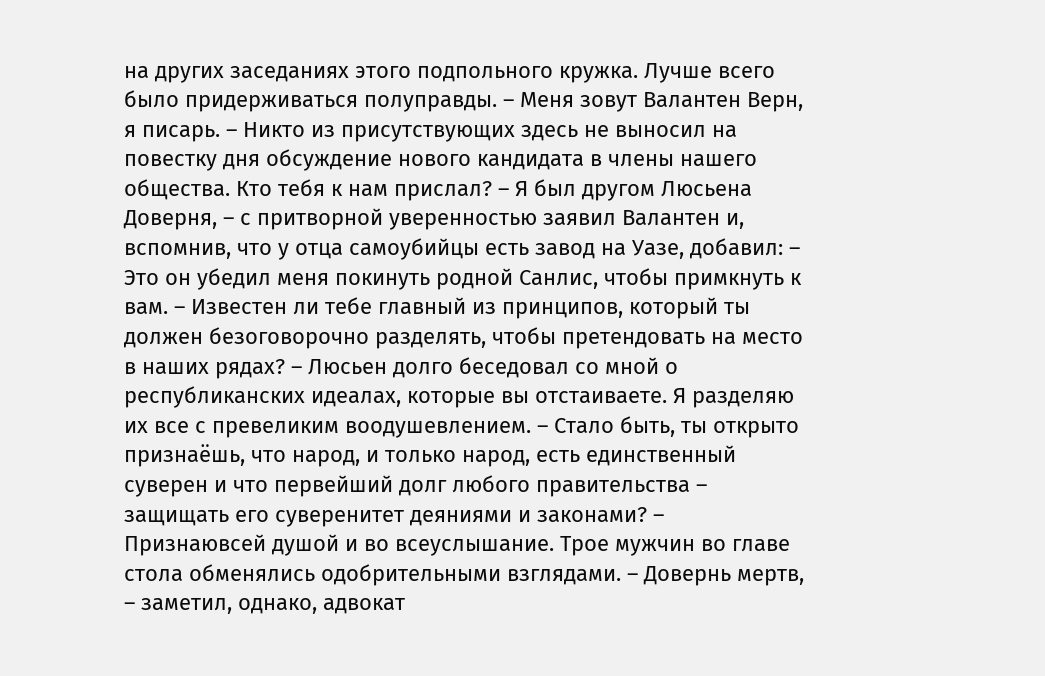на других заседаниях этого подпольного кружка. Лучше всего было придерживаться полуправды. – Меня зовут Валантен Верн, я писарь. – Никто из присутствующих здесь не выносил на повестку дня обсуждение нового кандидата в члены нашего общества. Кто тебя к нам прислал? – Я был другом Люсьена Доверня, – с притворной уверенностью заявил Валантен и, вспомнив, что у отца самоубийцы есть завод на Уазе, добавил: – Это он убедил меня покинуть родной Санлис, чтобы примкнуть к вам. – Известен ли тебе главный из принципов, который ты должен безоговорочно разделять, чтобы претендовать на место в наших рядах? – Люсьен долго беседовал со мной о республиканских идеалах, которые вы отстаиваете. Я разделяю их все с превеликим воодушевлением. – Стало быть, ты открыто признаёшь, что народ, и только народ, есть единственный суверен и что первейший долг любого правительства – защищать его суверенитет деяниями и законами? – Признаювсей душой и во всеуслышание. Трое мужчин во главе стола обменялись одобрительными взглядами. – Довернь мертв, – заметил, однако, адвокат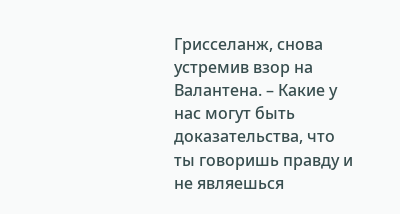Грисселанж, снова устремив взор на Валантена. – Какие у нас могут быть доказательства, что ты говоришь правду и не являешься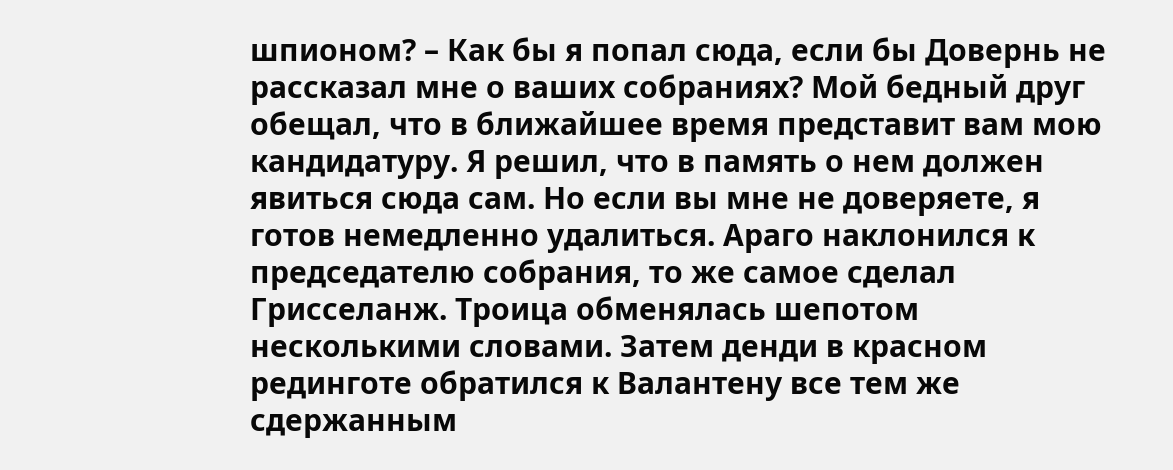шпионом? – Как бы я попал сюда, если бы Довернь не рассказал мне о ваших собраниях? Мой бедный друг обещал, что в ближайшее время представит вам мою кандидатуру. Я решил, что в память о нем должен явиться сюда сам. Но если вы мне не доверяете, я готов немедленно удалиться. Араго наклонился к председателю собрания, то же самое сделал Грисселанж. Троица обменялась шепотом несколькими словами. Затем денди в красном рединготе обратился к Валантену все тем же сдержанным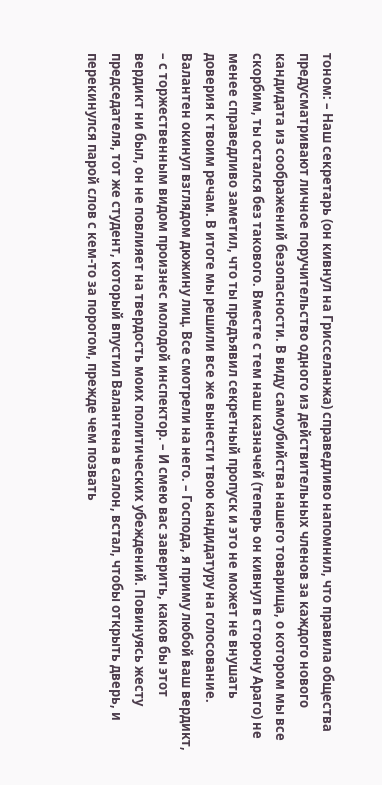тоном: – Наш секретарь (он кивнул на Грисселанжа) справедливо напомнил, что правила общества предусматривают личное поручительство одного из действительных членов за каждого нового кандидата из соображений безопасности. В виду самоубийства нашего товарища, о котором мы все скорбим, ты остался без такового. Вместе с тем наш казначей (теперь он кивнул в сторону Араго) не менее справедливо заметил, что ты предъявил секретный пропуск и это не может не внушать доверия к твоим речам. В итоге мы решили все же вынести твою кандидатуру на голосование. Валантен окинул взглядом дюжину лиц. Все смотрели на него. – Господа, я приму любой ваш вердикт, – с торжественным видом произнес молодой инспектор. – И смею вас заверить, каков бы этот вердикт ни был, он не повлияет на твердость моих политических убеждений. Повинуясь жесту председателя, тот же студент, который впустил Валантена в салон, встал, чтобы открыть дверь, и перекинулся парой слов с кем-то за порогом, прежде чем позвать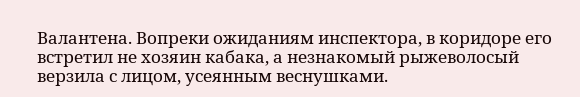Валантена. Вопреки ожиданиям инспектора, в коридоре его встретил не хозяин кабака, а незнакомый рыжеволосый верзила с лицом, усеянным веснушками.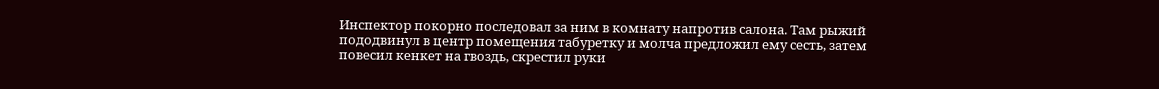Инспектор покорно последовал за ним в комнату напротив салона. Там рыжий пододвинул в центр помещения табуретку и молча предложил ему сесть, затем повесил кенкет на гвоздь, скрестил руки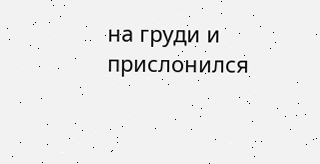на груди и прислонился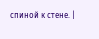спиной к стене. |